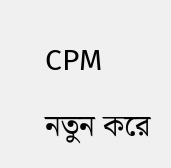CPM

নতুন করে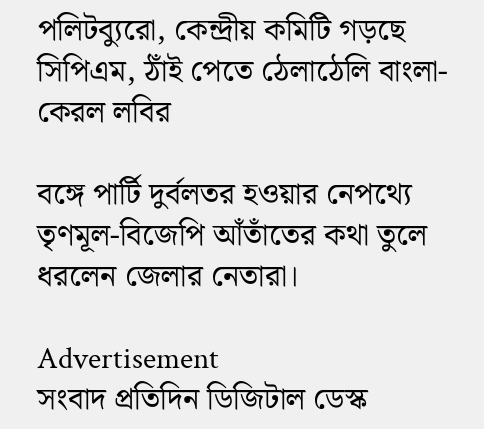পলিটব্যুরো, কেন্দ্রীয় কমিটি গড়ছে সিপিএম, ঠাঁই পেতে ঠেলাঠেলি বাংলা-কেরল লবির

বঙ্গে পার্টি দুর্বলতর হওয়ার নেপথ্যে তৃণমূল-বিজেপি আঁতাঁতের কথা তুলে ধরলেন জেলার নেতারা।

Advertisement
সংবাদ প্রতিদিন ডিজিটাল ডেস্ক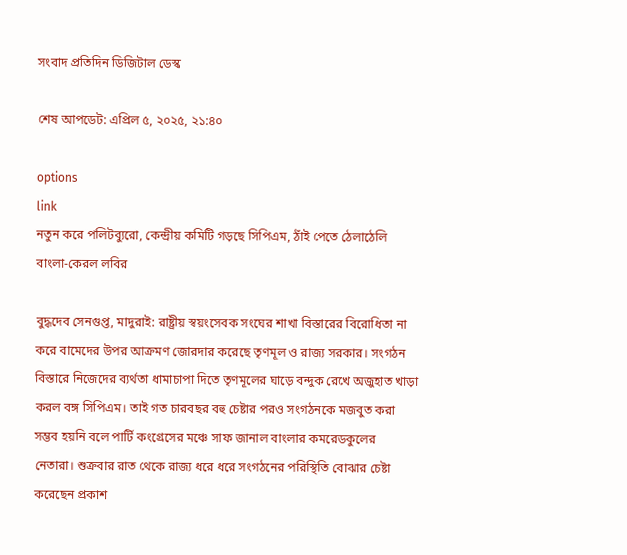সংবাদ প্রতিদিন ডিজিটাল ডেস্ক

শেষ আপডেট: এপ্রিল ৫, ২০২৫, ২১:৪০

options
link
নতুন করে পলিটব্যুরো, কেন্দ্রীয় কমিটি গড়ছে সিপিএম, ঠাঁই পেতে ঠেলাঠেলি বাংলা-কেরল লবির

বুদ্ধদেব সেনগুপ্ত, মাদুরাই: রাষ্ট্রীয় স্বয়ংসেবক সংঘের শাখা বিস্তারের বিরোধিতা না করে বামেদের উপর আক্রমণ জোরদার করেছে তৃণমূল ও রাজ্য সরকার। সংগঠন বিস্তারে নিজেদের ব্যর্থতা ধামাচাপা দিতে তৃণমূলের ঘাড়ে বন্দুক রেখে অজুহাত খাড়া করল বঙ্গ সিপিএম। তাই গত চারবছর বহু চেষ্টার পরও সংগঠনকে মজবুত করা সম্ভব হয়নি বলে পার্টি কংগ্রেসের মঞ্চে সাফ জানাল বাংলার কমরেডকুলের নেতারা। শুক্রবার রাত থেকে রাজ্য ধরে ধরে সংগঠনের পরিস্থিতি বোঝার চেষ্টা করেছেন প্রকাশ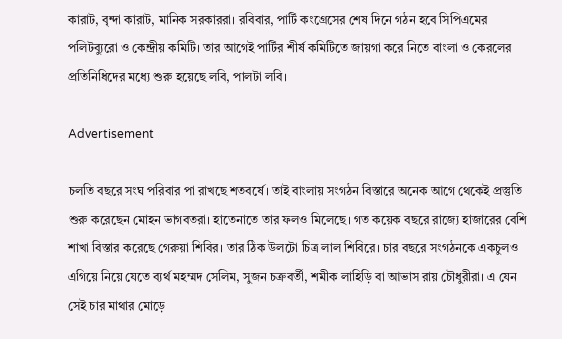কারাট, বৃন্দা কারাট, মানিক সরকাররা। রবিবার, পার্টি কংগ্রেসের শেষ দিনে গঠন হবে সিপিএমের পলিটব্যুরো ও কেন্দ্রীয় কমিটি। তার আগেই পার্টির শীর্ষ কমিটিতে জায়গা করে নিতে বাংলা ও কেরলের প্রতিনিধিদের মধ্যে শুরু হয়েছে লবি, পালটা লবি।

Advertisement

চলতি বছরে সংঘ পরিবার পা রাখছে শতবর্ষে। তাই বাংলায় সংগঠন বিস্তারে অনেক আগে থেকেই প্রস্তুতি শুরু করেছেন মোহন ভাগবতরা। হাতেনাতে তার ফলও মিলেছে। গত কয়েক বছরে রাজ্যে হাজারের বেশি শাখা বিস্তার করেছে গেরুয়া শিবির। তার ঠিক উলটো চিত্র লাল শিবিরে। চার বছরে সংগঠনকে একচুলও এগিয়ে নিয়ে যেতে ব্যর্থ মহম্মদ সেলিম, সুজন চক্রবর্তী, শমীক লাহিড়ি বা আভাস রায় চৌধুরীরা। এ যেন সেই চার মাথার মোড়ে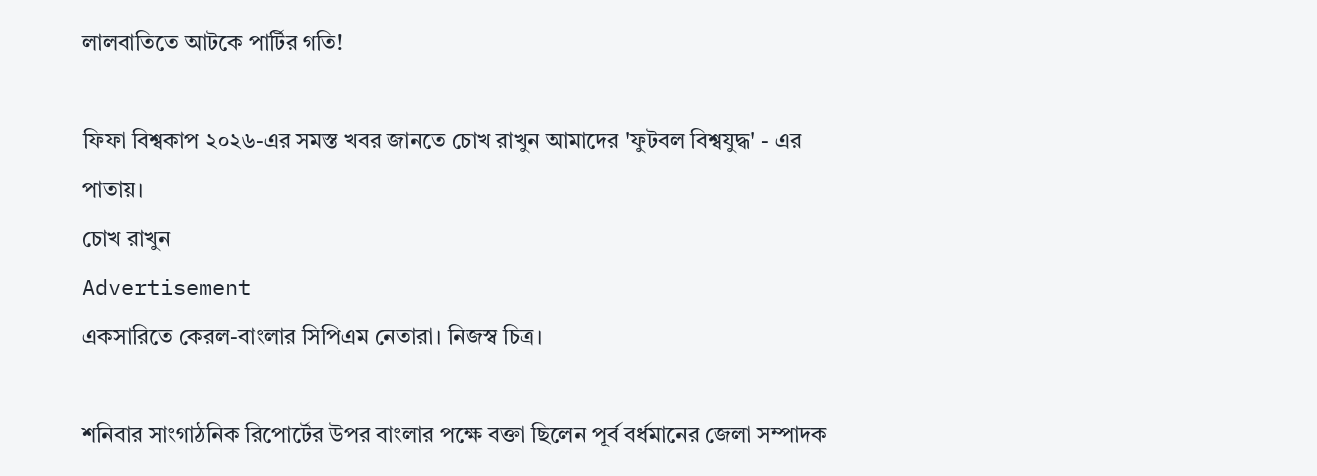লালবাতিতে আটকে পার্টির গতি!

ফিফা বিশ্বকাপ ২০২৬-এর সমস্ত খবর জানতে চোখ রাখুন আমাদের 'ফুটবল বিশ্বযুদ্ধ' - এর পাতায়।
চোখ রাখুন
Advertisement
একসারিতে কেরল-বাংলার সিপিএম নেতারা। নিজস্ব চিত্র।

শনিবার সাংগাঠনিক রিপোর্টের উপর বাংলার পক্ষে বক্তা ছিলেন পূর্ব বর্ধমানের জেলা সম্পাদক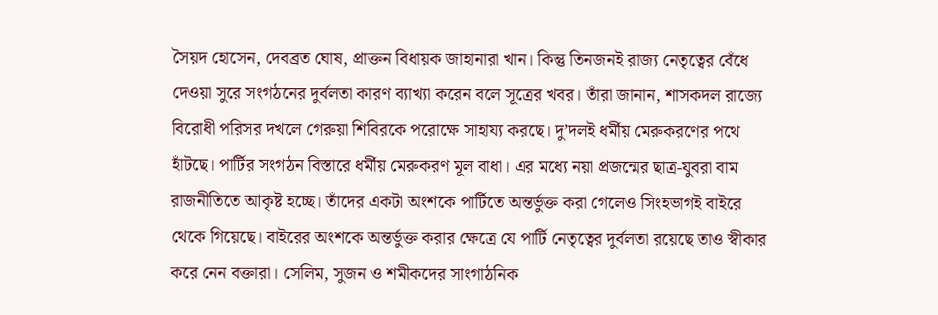সৈয়দ হোসেন, দেবব্রত ঘোষ, প্রাক্তন বিধায়ক জাহানারা খান। কিন্তু তিনজনই রাজ্য নেতৃত্বের বেঁধে দেওয়া সুরে সংগঠনের দুর্বলতা কারণ ব্যাখ্যা করেন বলে সূত্রের খবর। তাঁরা জানান, শাসকদল রাজ্যে বিরোধী পরিসর দখলে গেরুয়া শিবিরকে পরোক্ষে সাহায্য করছে। দু’দলই ধর্মীয় মেরুকরণের পথে হাঁটছে। পার্টির সংগঠন বিস্তারে ধর্মীয় মেরুকরণ মূল বাধা। এর মধ্যে নয়া প্রজন্মের ছাত্র-যুবরা বাম রাজনীতিতে আকৃষ্ট হচ্ছে। তাঁদের একটা অংশকে পার্টিতে অন্তর্ভুক্ত করা গেলেও সিংহভাগই বাইরে থেকে গিয়েছে। বাইরের অংশকে অন্তর্ভুক্ত করার ক্ষেত্রে যে পার্টি নেতৃত্বের দুর্বলতা রয়েছে তাও স্বীকার করে নেন বক্তারা। সেলিম, সুজন ও শমীকদের সাংগাঠনিক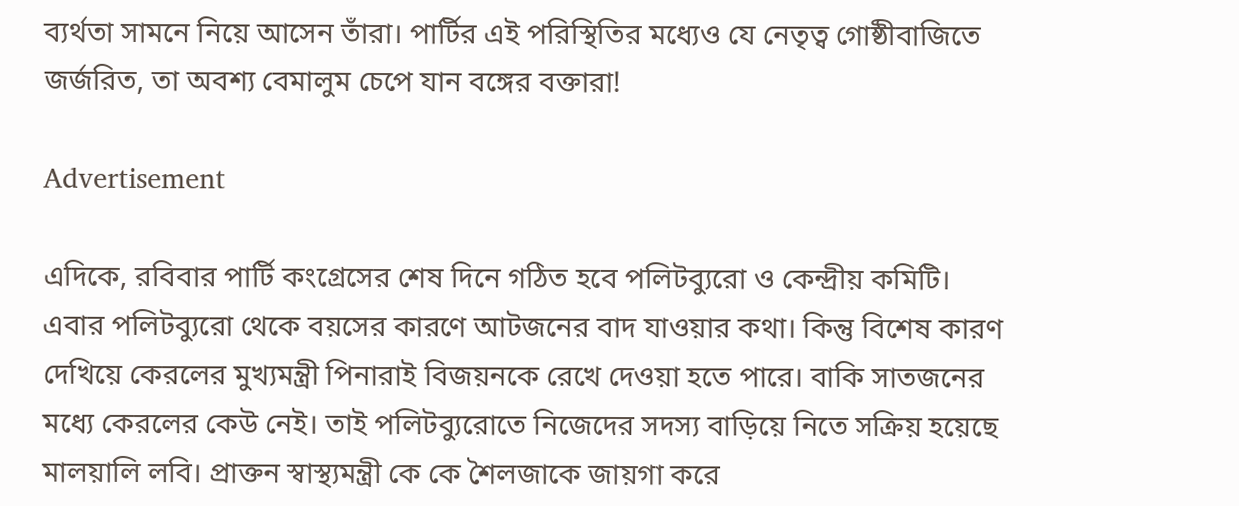ব্যর্থতা সামনে নিয়ে আসেন তাঁরা। পার্টির এই পরিস্থিতির মধ্যেও যে নেতৃত্ব গোষ্ঠীবাজিতে জর্জরিত, তা অবশ্য বেমালুম চেপে যান বঙ্গের বক্তারা!

Advertisement

এদিকে, রবিবার পার্টি কংগ্রেসের শেষ দিনে গঠিত হবে পলিটব্যুরো ও কেন্দ্রীয় কমিটি। এবার পলিটব্যুরো থেকে বয়সের কারণে আটজনের বাদ যাওয়ার কথা। কিন্তু বিশেষ কারণ দেখিয়ে কেরলের মুখ্যমন্ত্রী পিনারাই বিজয়নকে রেখে দেওয়া হতে পারে। বাকি সাতজনের মধ্যে কেরলের কেউ নেই। তাই পলিটব্যুরোতে নিজেদের সদস্য বাড়িয়ে নিতে সক্রিয় হয়েছে মালয়ালি লবি। প্রাক্তন স্বাস্থ্যমন্ত্রী কে কে শৈলজাকে জায়গা করে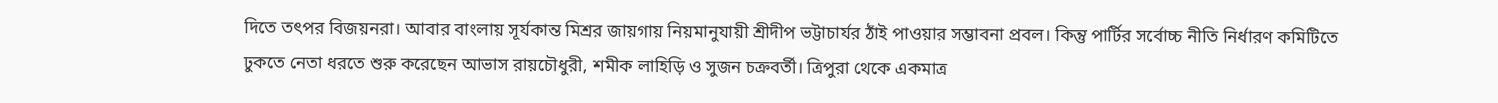দিতে তৎপর বিজয়নরা। আবার বাংলায় সূর্যকান্ত মিশ্রর জায়গায় নিয়মানুযায়ী শ্রীদীপ ভট্টাচার্যর ঠাঁই পাওয়ার সম্ভাবনা প্রবল। কিন্তু পার্টির সর্বোচ্চ নীতি নির্ধারণ কমিটিতে ঢুকতে নেতা ধরতে শুরু করেছেন আভাস রায়চৌধুরী, শমীক লাহিড়ি ও সুজন চক্রবর্তী। ত্রিপুরা থেকে একমাত্র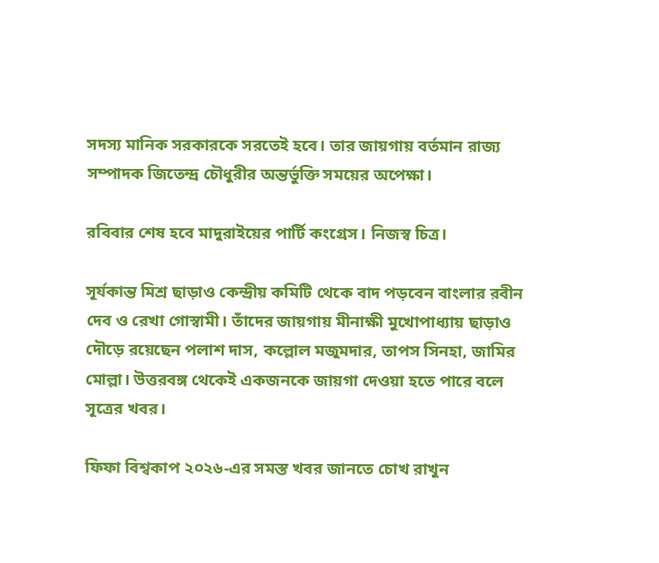সদস্য মানিক সরকারকে সরতেই হবে। তার জায়গায় বর্তমান রাজ্য সম্পাদক জিতেন্দ্র চৌধুরীর অন্তর্ভুক্তি সময়ের অপেক্ষা।

রবিবার শেষ হবে মাদুরাইয়ের পার্টি কংগ্রেস। নিজস্ব চিত্র।

সূর্যকান্ত মিশ্র ছাড়াও কেন্দ্রীয় কমিটি থেকে বাদ পড়বেন বাংলার রবীন দেব ও রেখা গোস্বামী। তাঁদের জায়গায় মীনাক্ষী মুখোপাধ্যায় ছাড়াও দৌড়ে রয়েছেন পলাশ দাস, কল্লোল মজুমদার, তাপস সিনহা, জামির মোল্লা। উত্তরবঙ্গ থেকেই একজনকে জায়গা দেওয়া হতে পারে বলে সূত্রের খবর।

ফিফা বিশ্বকাপ ২০২৬-এর সমস্ত খবর জানতে চোখ রাখুন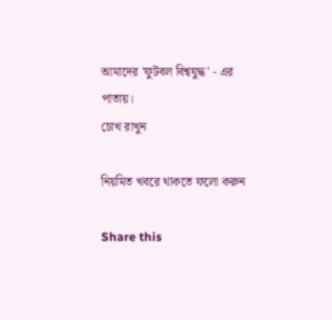আমাদের 'ফুটবল বিশ্বযুদ্ধ' - এর পাতায়।
চোখ রাখুন

নিয়মিত খবরে থাকতে ফলো করুন

Share this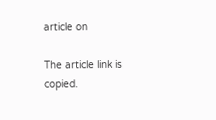article on

The article link is copied.